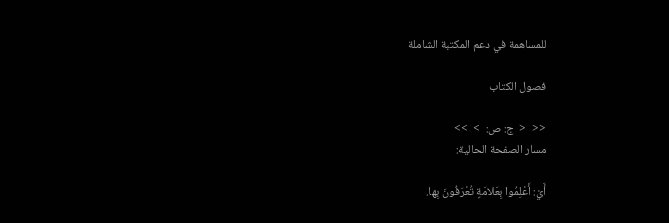للمساهمة في دعم المكتبة الشاملة

فصول الكتاب

<<  <  ج: ص:  >  >>
مسار الصفحة الحالية:

أَيْ: أَعْلِمُوا بِعَلامَةٍ تُعْرَفُونَ بِها.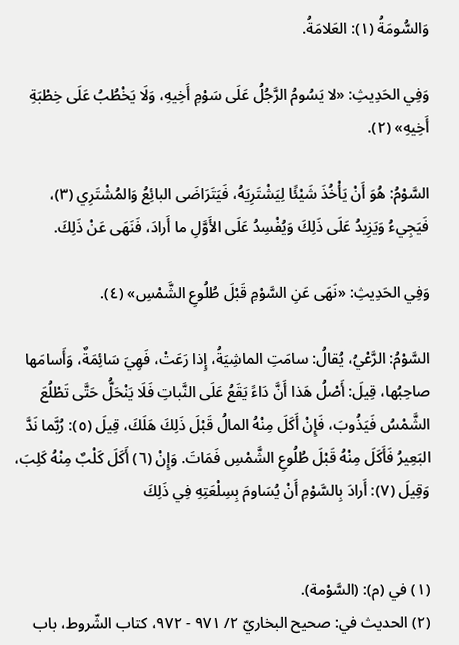وَالسُّومَةُ (١): العَلامَةُ.

وَفِي الحَدِيثِ: «لا يَسُومُ الرَّجُلُ عَلَى سَوْمِ أَخِيهِ، وَلَا يَخْطُبُ عَلَى خِطْبَةِ أَخِيهِ» (٢).

السَّوْمُ: هُوَ أَنْ يَأْخُذَ شَيْئًا لِيَشْتَرِيَهُ، فَيَتَرَاضَى البائِعُ وَالمُشْتَرِي (٣)، فَيَجِيءُ وَيَزِيدُ عَلَى ذَلِكَ وَيُفْسِدُ عَلَى الأَوَّلِ ما أَرادَ، فَنَهَى عَنْ ذَلِكَ.

وَفِي الحَدِيثِ: «نَهَى عَنِ السَّوْمِ قَبْلَ طُلُوعِ الشَّمْسِ» (٤).

السَّوْمُ: الرَّعْيُ، يُقالُ: سامَتِ الماشِيَةُ، إِذا رَعَتْ، فَهِيَ سَائِمَةٌ، وَأَسامَها صاحِبُها، قِيلَ: أَصْلُ هَذا أَنَّ دَاءً يَقَعُ عَلَى النَّباتِ فَلَا يَنْحَلُّ حَتَّى تَطْلُعَ الشَّمْسُ فَيَذُوبَ، فَإِنْ أَكَلَ مِنْهُ المالُ قَبْلَ ذَلِكَ هَلَكَ، قِيلَ (٥): رُبَّما نَدَّ البَعِيرُ فَأَكَلَ مِنْهُ قَبْلَ طُلُوعِ الشَّمْسِ فَمَاتَ. وَإِنْ (٦) أَكَلَ كَلْبٌ مِنْهُ كَلِبَ، وَقِيلَ (٧): أَرادَ بِالسَّوْمِ أَنْ يُسَاومَ بِسِلْعَتِهِ فِي ذَلِكَ


(١) في (م): (السَّوْمة).
(٢) الحديث في: صحيح البخاريّ ٢/ ٩٧١ - ٩٧٢، كتاب الشّروط، باب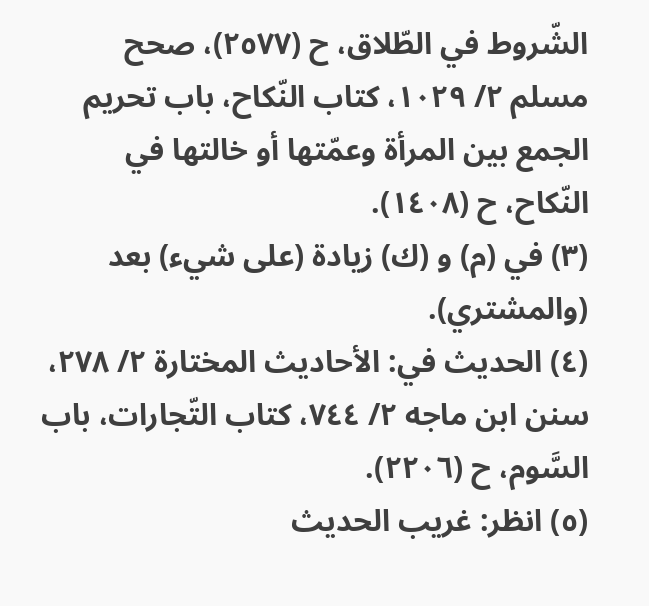الشّروط في الطّلاق، ح (٢٥٧٧)، صحح مسلم ٢/ ١٠٢٩، كتاب النّكاح، باب تحريم الجمع بين المرأة وعمّتها أو خالتها في النّكاح، ح (١٤٠٨).
(٣) في (م) و (ك) زيادة (على شيء) بعد (والمشتري).
(٤) الحديث في: الأحاديث المختارة ٢/ ٢٧٨، سنن ابن ماجه ٢/ ٧٤٤، كتاب التّجارات، باب السَّوم، ح (٢٢٠٦).
(٥) انظر: غريب الحديث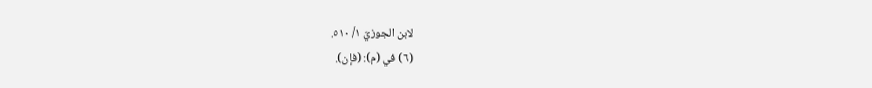لابن الجوزيّ ١/ ٥١٠.
(٦) في (م): (فإن).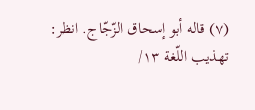(٧) قاله أبو إسحاق الزّجّاج. انظر: تهذيب اللّغة ١٣/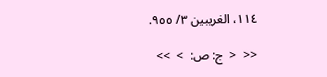١١٤، الغريبين ٣/ ٩٥٥.

<<  <  ج: ص:  >  >>